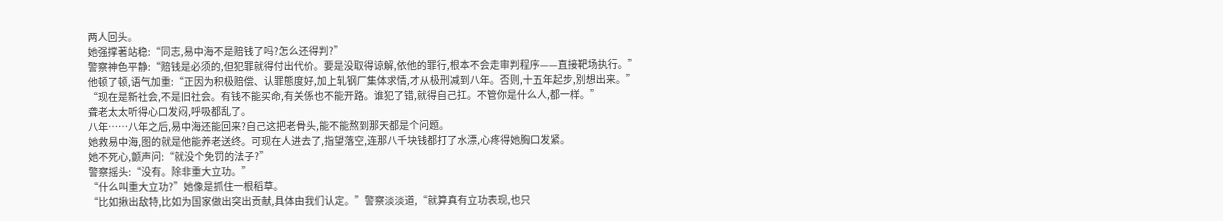两人回头。
她强撑著站稳:“同志,易中海不是赔钱了吗?怎么还得判?”
警察神色平静:“赔钱是必须的,但犯罪就得付出代价。要是没取得谅解,依他的罪行,根本不会走审判程序——直接靶场执行。”
他顿了顿,语气加重:“正因为积极赔偿、认罪態度好,加上轧钢厂集体求情,才从极刑减到八年。否则,十五年起步,別想出来。”
“现在是新社会,不是旧社会。有钱不能买命,有关係也不能开路。谁犯了错,就得自己扛。不管你是什么人,都一样。”
聋老太太听得心口发闷,呼吸都乱了。
八年……八年之后,易中海还能回来?自己这把老骨头,能不能熬到那天都是个问题。
她救易中海,图的就是他能养老送终。可现在人进去了,指望落空,连那八千块钱都打了水漂,心疼得她胸口发紧。
她不死心,颤声问:“就没个免罚的法子?”
警察摇头:“没有。除非重大立功。”
“什么叫重大立功?”她像是抓住一根稻草。
“比如揪出敌特,比如为国家做出突出贡献,具体由我们认定。”警察淡淡道,“就算真有立功表现,也只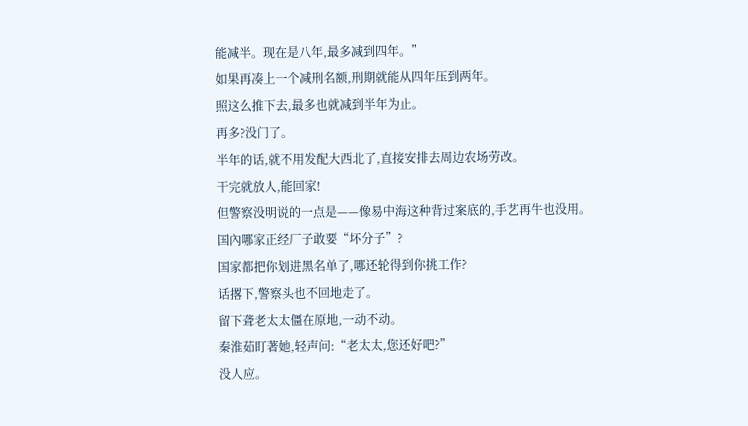能减半。现在是八年,最多减到四年。”
如果再凑上一个减刑名额,刑期就能从四年压到两年。
照这么推下去,最多也就减到半年为止。
再多?没门了。
半年的话,就不用发配大西北了,直接安排去周边农场劳改。
干完就放人,能回家!
但警察没明说的一点是——像易中海这种背过案底的,手艺再牛也没用。
国內哪家正经厂子敢要“坏分子”?
国家都把你划进黑名单了,哪还轮得到你挑工作?
话撂下,警察头也不回地走了。
留下聋老太太僵在原地,一动不动。
秦淮茹盯著她,轻声问:“老太太,您还好吧?”
没人应。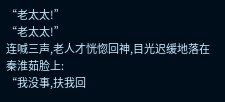“老太太!”
“老太太!”
连喊三声,老人才恍惚回神,目光迟缓地落在秦淮茹脸上:
“我没事,扶我回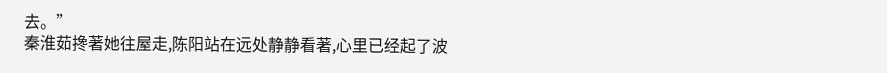去。”
秦淮茹搀著她往屋走,陈阳站在远处静静看著,心里已经起了波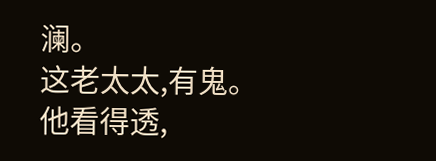澜。
这老太太,有鬼。
他看得透,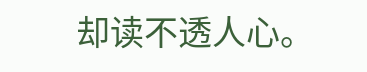却读不透人心。